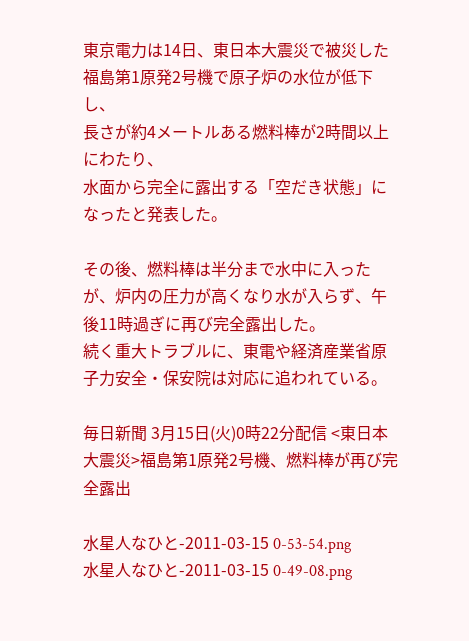東京電力は14日、東日本大震災で被災した福島第1原発2号機で原子炉の水位が低下し、
長さが約4メートルある燃料棒が2時間以上にわたり、
水面から完全に露出する「空だき状態」になったと発表した。

その後、燃料棒は半分まで水中に入ったが、炉内の圧力が高くなり水が入らず、午後11時過ぎに再び完全露出した。
続く重大トラブルに、東電や経済産業省原子力安全・保安院は対応に追われている。

毎日新聞 3月15日(火)0時22分配信 <東日本大震災>福島第1原発2号機、燃料棒が再び完全露出

水星人なひと-2011-03-15 0-53-54.png
水星人なひと-2011-03-15 0-49-08.png